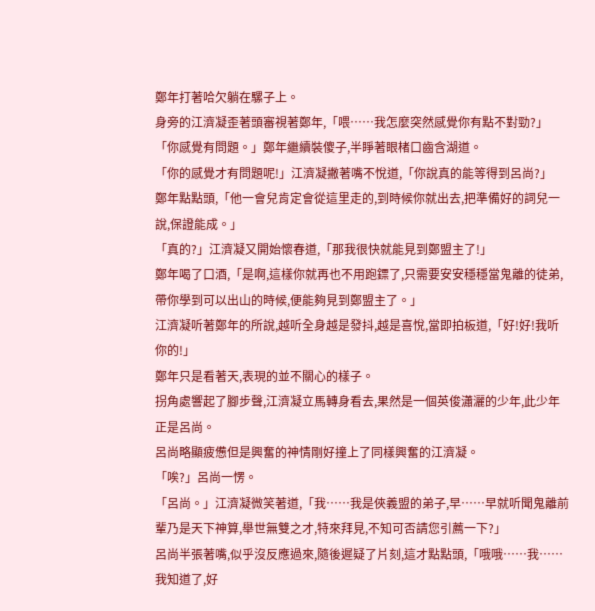鄭年打著哈欠躺在騾子上。
身旁的江濟凝歪著頭審視著鄭年,「喂……我怎麼突然感覺你有點不對勁?」
「你感覺有問題。」鄭年繼續裝傻子,半睜著眼楮口齒含湖道。
「你的感覺才有問題呢!」江濟凝撇著嘴不悅道,「你說真的能等得到呂尚?」
鄭年點點頭,「他一會兒肯定會從這里走的,到時候你就出去,把準備好的詞兒一說,保證能成。」
「真的?」江濟凝又開始懷春道,「那我很快就能見到鄭盟主了!」
鄭年喝了口酒,「是啊,這樣你就再也不用跑鏢了,只需要安安穩穩當鬼離的徒弟,帶你學到可以出山的時候,便能夠見到鄭盟主了。」
江濟凝听著鄭年的所說,越听全身越是發抖,越是喜悅,當即拍板道,「好!好!我听你的!」
鄭年只是看著天,表現的並不關心的樣子。
拐角處響起了腳步聲,江濟凝立馬轉身看去,果然是一個英俊瀟灑的少年,此少年正是呂尚。
呂尚略顯疲憊但是興奮的神情剛好撞上了同樣興奮的江濟凝。
「唉?」呂尚一愣。
「呂尚。」江濟凝微笑著道,「我……我是俠義盟的弟子,早……早就听聞鬼離前輩乃是天下神算,舉世無雙之才,特來拜見,不知可否請您引薦一下?」
呂尚半張著嘴,似乎沒反應過來,隨後遲疑了片刻,這才點點頭,「哦哦……我……我知道了,好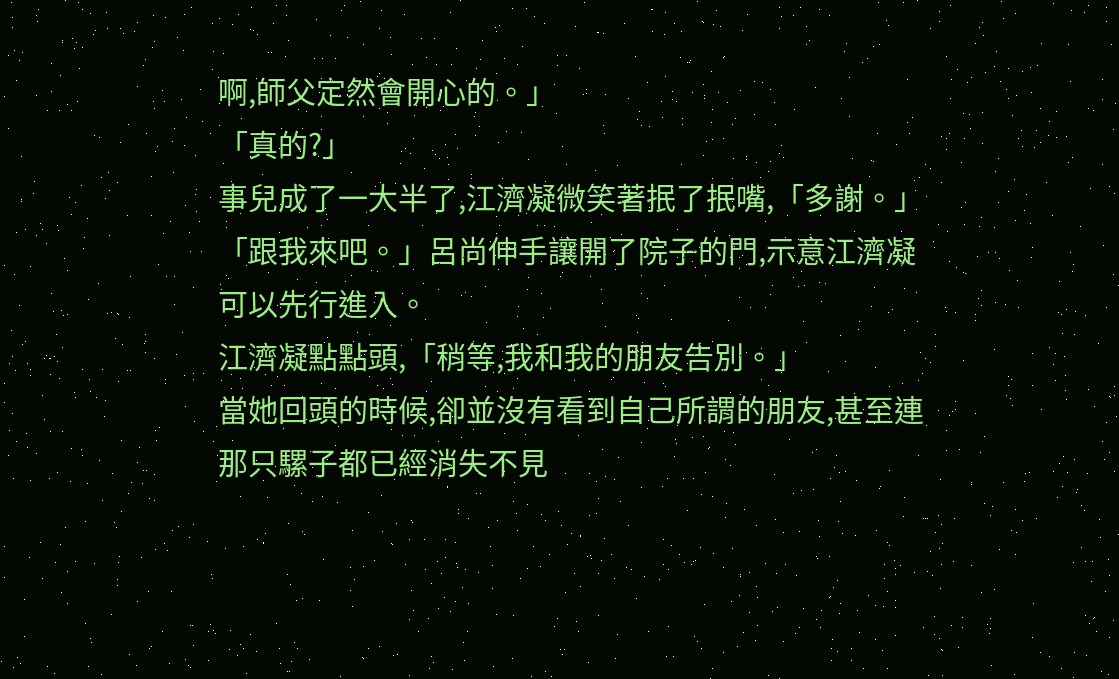啊,師父定然會開心的。」
「真的?」
事兒成了一大半了,江濟凝微笑著抿了抿嘴,「多謝。」
「跟我來吧。」呂尚伸手讓開了院子的門,示意江濟凝可以先行進入。
江濟凝點點頭,「稍等,我和我的朋友告別。」
當她回頭的時候,卻並沒有看到自己所謂的朋友,甚至連那只騾子都已經消失不見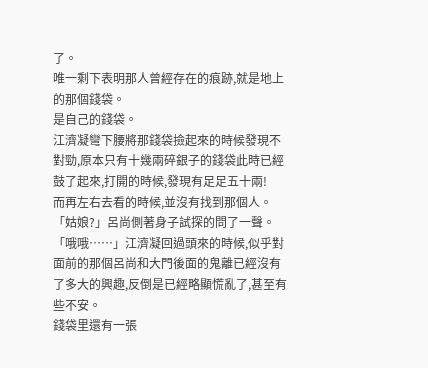了。
唯一剩下表明那人曾經存在的痕跡,就是地上的那個錢袋。
是自己的錢袋。
江濟凝彎下腰將那錢袋撿起來的時候發現不對勁,原本只有十幾兩碎銀子的錢袋此時已經鼓了起來,打開的時候,發現有足足五十兩!
而再左右去看的時候,並沒有找到那個人。
「姑娘?」呂尚側著身子試探的問了一聲。
「哦哦……」江濟凝回過頭來的時候,似乎對面前的那個呂尚和大門後面的鬼離已經沒有了多大的興趣,反倒是已經略顯慌亂了,甚至有些不安。
錢袋里還有一張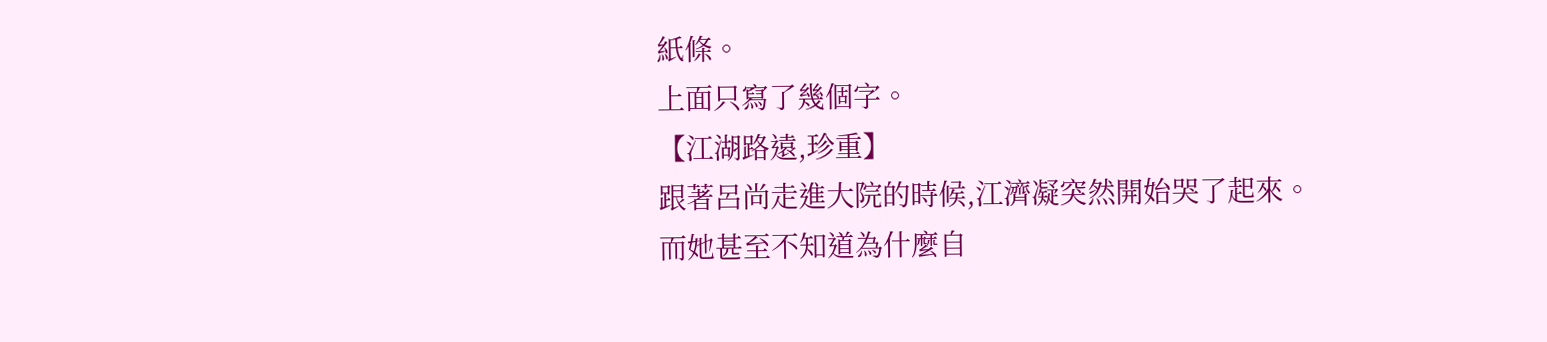紙條。
上面只寫了幾個字。
【江湖路遠,珍重】
跟著呂尚走進大院的時候,江濟凝突然開始哭了起來。
而她甚至不知道為什麼自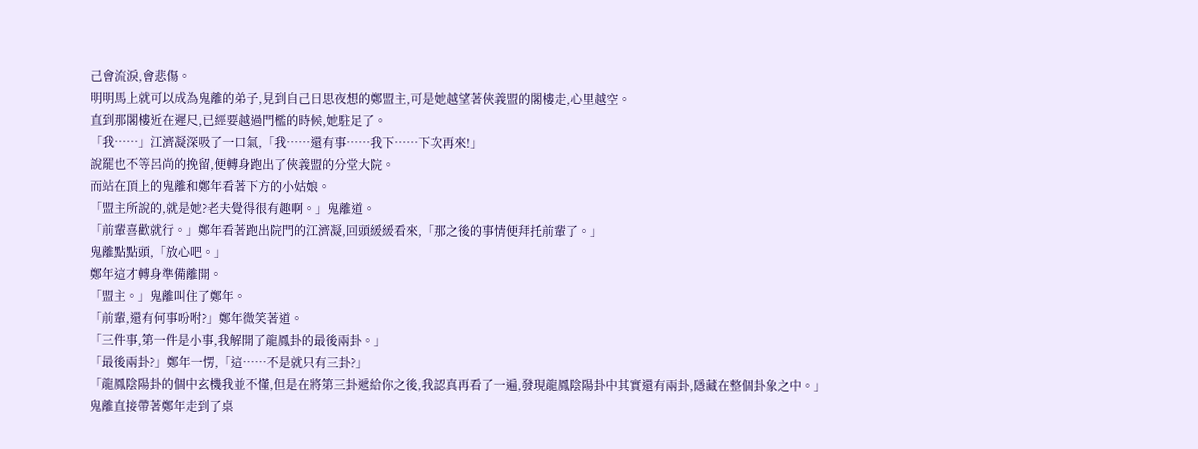己會流淚,會悲傷。
明明馬上就可以成為鬼離的弟子,見到自己日思夜想的鄭盟主,可是她越望著俠義盟的閣樓走,心里越空。
直到那閣樓近在遲尺,已經要越過門檻的時候,她駐足了。
「我……」江濟凝深吸了一口氣,「我……還有事……我下……下次再來!」
說罷也不等呂尚的挽留,便轉身跑出了俠義盟的分堂大院。
而站在頂上的鬼離和鄭年看著下方的小姑娘。
「盟主所說的,就是她?老夫覺得很有趣啊。」鬼離道。
「前輩喜歡就行。」鄭年看著跑出院門的江濟凝,回頭緩緩看來,「那之後的事情便拜托前輩了。」
鬼離點點頭,「放心吧。」
鄭年這才轉身準備離開。
「盟主。」鬼離叫住了鄭年。
「前輩,還有何事吩咐?」鄭年微笑著道。
「三件事,第一件是小事,我解開了龍鳳卦的最後兩卦。」
「最後兩卦?」鄭年一愣,「這……不是就只有三卦?」
「龍鳳陰陽卦的個中玄機我並不懂,但是在將第三卦遞給你之後,我認真再看了一遍,發現龍鳳陰陽卦中其實還有兩卦,隱藏在整個卦象之中。」
鬼離直接帶著鄭年走到了桌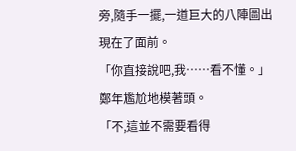旁,隨手一擺,一道巨大的八陣圖出現在了面前。
「你直接說吧,我……看不懂。」鄭年尷尬地模著頭。
「不,這並不需要看得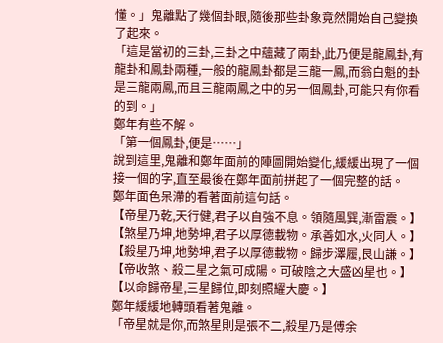懂。」鬼離點了幾個卦眼,隨後那些卦象竟然開始自己變換了起來。
「這是當初的三卦,三卦之中蘊藏了兩卦,此乃便是龍鳳卦,有龍卦和鳳卦兩種,一般的龍鳳卦都是三龍一鳳,而翁白魁的卦是三龍兩鳳,而且三龍兩鳳之中的另一個鳳卦,可能只有你看的到。」
鄭年有些不解。
「第一個鳳卦,便是……」
說到這里,鬼離和鄭年面前的陣圖開始變化,緩緩出現了一個接一個的字,直至最後在鄭年面前拼起了一個完整的話。
鄭年面色呆滯的看著面前這句話。
【帝星乃乾,天行健,君子以自強不息。領隨風巽,漸雷震。】
【煞星乃坤,地勢坤,君子以厚德載物。承善如水,火同人。】
【殺星乃坤,地勢坤,君子以厚德載物。歸步澤履,艮山謙。】
【帝收煞、殺二星之氣可成陽。可破陰之大盛凶星也。】
【以命歸帝星,三星歸位,即刻照耀大慶。】
鄭年緩緩地轉頭看著鬼離。
「帝星就是你,而煞星則是張不二,殺星乃是傅余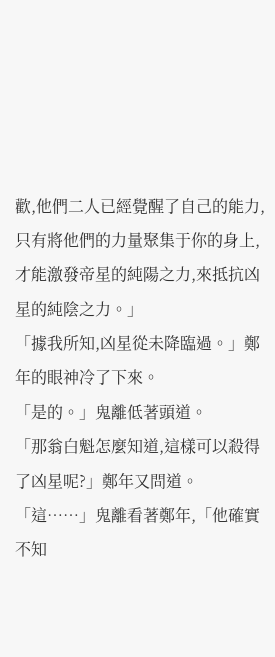歡,他們二人已經覺醒了自己的能力,只有將他們的力量聚集于你的身上,才能激發帝星的純陽之力,來抵抗凶星的純陰之力。」
「據我所知,凶星從未降臨過。」鄭年的眼神冷了下來。
「是的。」鬼離低著頭道。
「那翁白魁怎麼知道,這樣可以殺得了凶星呢?」鄭年又問道。
「這……」鬼離看著鄭年,「他確實不知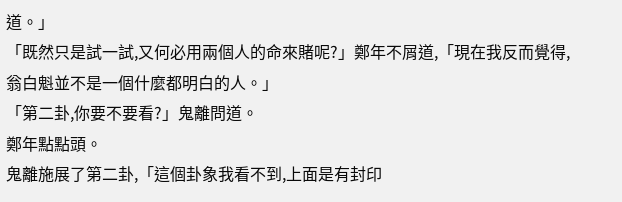道。」
「既然只是試一試,又何必用兩個人的命來賭呢?」鄭年不屑道,「現在我反而覺得,翁白魁並不是一個什麼都明白的人。」
「第二卦,你要不要看?」鬼離問道。
鄭年點點頭。
鬼離施展了第二卦,「這個卦象我看不到,上面是有封印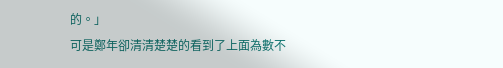的。」
可是鄭年卻清清楚楚的看到了上面為數不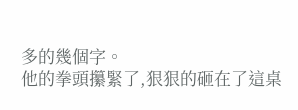多的幾個字。
他的拳頭攥緊了,狠狠的砸在了這桌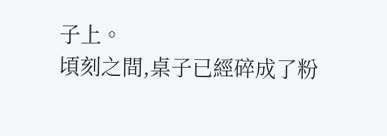子上。
頃刻之間,桌子已經碎成了粉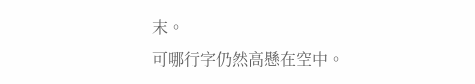末。
可哪行字仍然高懸在空中。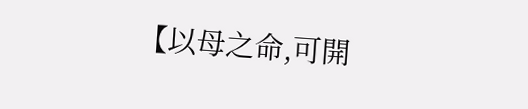【以母之命,可開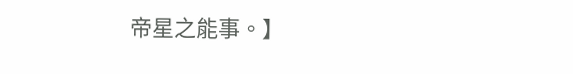帝星之能事。】